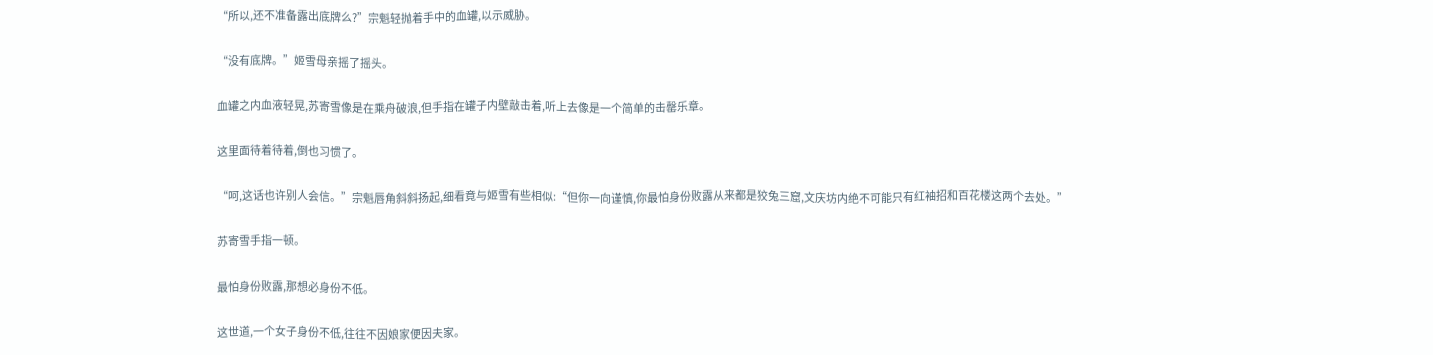“所以,还不准备露出底牌么?”宗魁轻抛着手中的血罐,以示威胁。

“没有底牌。”姬雪母亲摇了摇头。

血罐之内血液轻晃,苏寄雪像是在乘舟破浪,但手指在罐子内壁敲击着,听上去像是一个简单的击罄乐章。

这里面待着待着,倒也习惯了。

“呵,这话也许别人会信。”宗魁唇角斜斜扬起,细看竟与姬雪有些相似:“但你一向谨慎,你最怕身份败露从来都是狡兔三窟,文庆坊内绝不可能只有红袖招和百花楼这两个去处。”

苏寄雪手指一顿。

最怕身份败露,那想必身份不低。

这世道,一个女子身份不低,往往不因娘家便因夫家。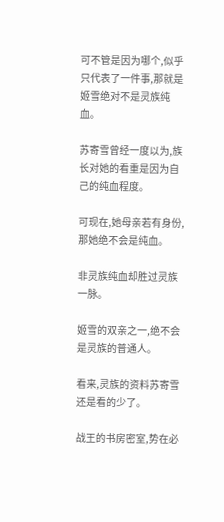可不管是因为哪个,似乎只代表了一件事,那就是姬雪绝对不是灵族纯血。

苏寄雪曾经一度以为,族长对她的看重是因为自己的纯血程度。

可现在,她母亲若有身份,那她绝不会是纯血。

非灵族纯血却胜过灵族一脉。

姬雪的双亲之一,绝不会是灵族的普通人。

看来,灵族的资料苏寄雪还是看的少了。

战王的书房密室,势在必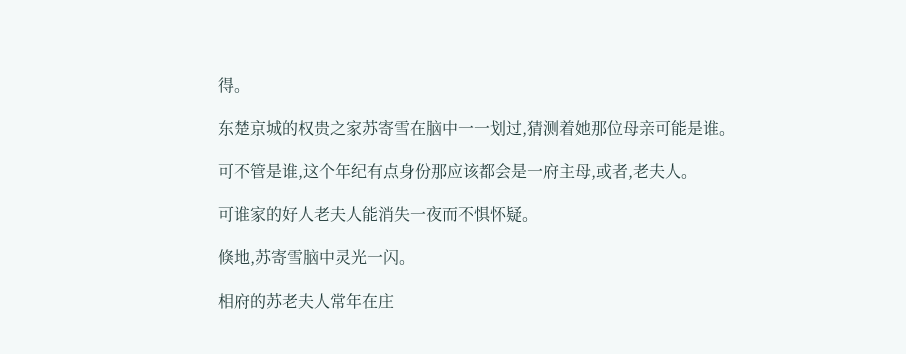得。

东楚京城的权贵之家苏寄雪在脑中一一划过,猜测着她那位母亲可能是谁。

可不管是谁,这个年纪有点身份那应该都会是一府主母,或者,老夫人。

可谁家的好人老夫人能消失一夜而不惧怀疑。

倏地,苏寄雪脑中灵光一闪。

相府的苏老夫人常年在庄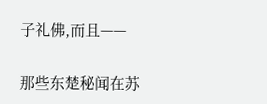子礼佛,而且——

那些东楚秘闻在苏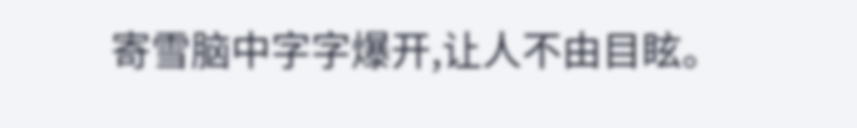寄雪脑中字字爆开,让人不由目眩。